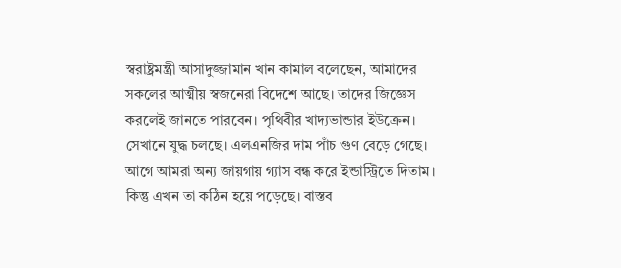স্বরাষ্ট্রমন্ত্রী আসাদুজ্জামান খান কামাল বলেছেন, আমাদের সকলের আত্মীয় স্বজনেরা বিদেশে আছে। তাদের জিজ্ঞেস করলেই জানতে পারবেন। পৃথিবীর খাদ্যভান্ডার ইউক্রেন। সেখানে যুদ্ধ চলছে। এলএনজির দাম পাঁচ গুণ বেড়ে গেছে। আগে আমরা অন্য জায়গায় গ্যাস বন্ধ করে ইন্ডাস্ট্রিতে দিতাম। কিন্তু এখন তা কঠিন হয়ে পড়েছে। বাস্তব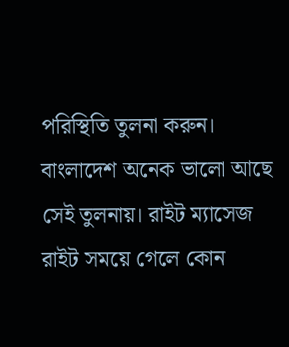পরিস্থিতি তুলনা করুন। বাংলাদেশ অনেক ভালো আছে সেই তুলনায়। রাইট ম্যাসেজ রাইট সময়ে গেলে কোন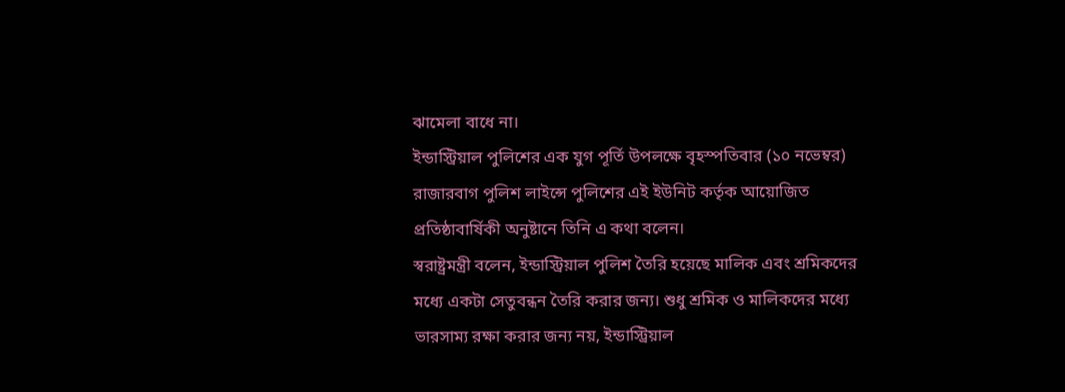ঝামেলা বাধে না।
ইন্ডাস্ট্রিয়াল পুলিশের এক যুগ পূর্তি উপলক্ষে বৃহস্পতিবার (১০ নভেম্বর) রাজারবাগ পুলিশ লাইন্সে পুলিশের এই ইউনিট কর্তৃক আয়োজিত প্রতিষ্ঠাবার্ষিকী অনুষ্টানে তিনি এ কথা বলেন।
স্বরাষ্ট্রমন্ত্রী বলেন, ইন্ডাস্ট্রিয়াল পুলিশ তৈরি হয়েছে মালিক এবং শ্রমিকদের মধ্যে একটা সেতুবন্ধন তৈরি করার জন্য। শুধু শ্রমিক ও মালিকদের মধ্যে ভারসাম্য রক্ষা করার জন্য নয়, ইন্ডাস্ট্রিয়াল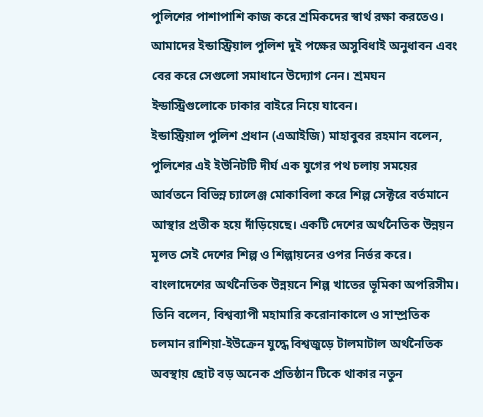পুলিশের পাশাপাশি কাজ করে শ্রমিকদের স্বার্থ রক্ষা করতেও। আমাদের ইন্ডাস্ট্রিয়াল পুলিশ দুই পক্ষের অসুবিধাই অনুধাবন এবং বের করে সেগুলো সমাধানে উদ্যোগ নেন। শ্রমঘন ইন্ডাস্ট্রিগুলোকে ঢাকার বাইরে নিয়ে যাবেন।
ইন্ডাস্ট্রিয়াল পুলিশ প্রধান (এআইজি) মাহাবুবর রহমান বলেন, পুলিশের এই ইউনিটটি দীর্ঘ এক যুগের পথ চলায় সময়ের আর্বতনে বিভিন্ন চ্যালেঞ্জ মোকাবিলা করে শিল্প সেক্টরে বর্তমানে আস্থার প্রতীক হয়ে দাঁড়িয়েছে। একটি দেশের অর্থনৈতিক উন্নয়ন মূলত সেই দেশের শিল্প ও শিল্পায়নের ওপর নির্ভর করে। বাংলাদেশের অর্থনৈতিক উন্নয়নে শিল্প খাতের ভূমিকা অপরিসীম।
তিনি বলেন, বিশ্বব্যাপী মহামারি করোনাকালে ও সাম্প্রতিক চলমান রাশিয়া-ইউক্রেন যুদ্ধে বিশ্বজুড়ে টালমাটাল অর্থনৈতিক অবস্থায় ছোট বড় অনেক প্রতিষ্ঠান টিকে থাকার নতুন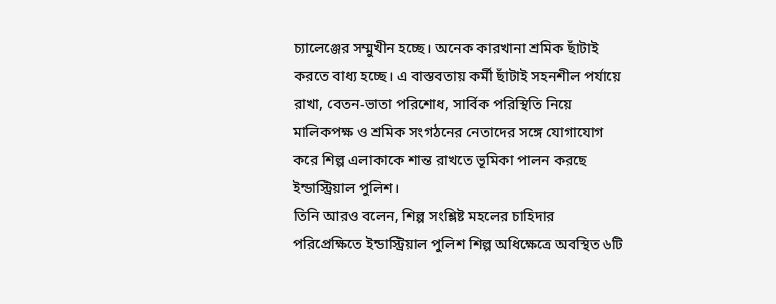চ্যালেঞ্জের সম্মুখীন হচ্ছে। অনেক কারখানা শ্রমিক ছাঁটাই করতে বাধ্য হচ্ছে। এ বাস্তবতায় কর্মী ছাঁটাই সহনশীল পর্যায়ে রাখা, বেতন-ভাতা পরিশোধ, সার্বিক পরিস্থিতি নিয়ে মালিকপক্ষ ও শ্রমিক সংগঠনের নেতাদের সঙ্গে যোগাযোগ করে শিল্প এলাকাকে শান্ত রাখতে ভূমিকা পালন করছে ইন্ডাস্ট্রিয়াল পুলিশ।
তিনি আরও বলেন, শিল্প সংশ্লিষ্ট মহলের চাহিদার পরিপ্রেক্ষিতে ইন্ডাস্ট্রিয়াল পুলিশ শিল্প অধিক্ষেত্রে অবস্থিত ৬টি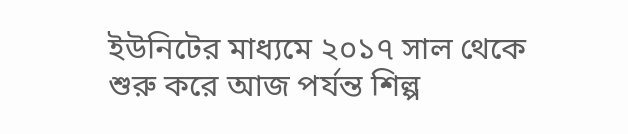ইউনিটের মাধ্যমে ২০১৭ সাল থেকে শুরু করে আজ পর্যন্ত শিল্প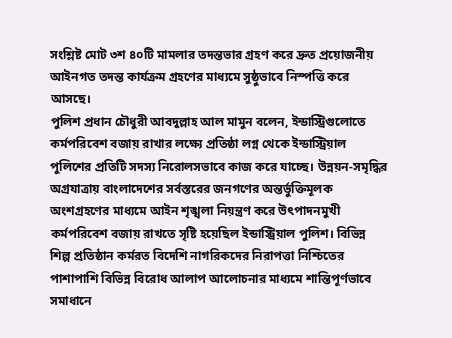সংশ্লিষ্ট মোট ৩শ ৪০টি মামলার তদন্তভার গ্রহণ করে দ্রুত প্রয়োজনীয় আইনগত তদন্ত কার্যক্রম গ্রহণের মাধ্যমে সুষ্ঠুভাবে নিস্পত্তি করে আসছে।
পুলিশ প্রধান চৌধুরী আবদুল্লাহ আল মামুন বলেন, ইন্ডাস্ট্রিগুলোতে কর্মপরিবেশ বজায় রাখার লক্ষ্যে প্রতিষ্ঠা লগ্ন থেকে ইন্ডাস্ট্রিয়াল পুলিশের প্রতিটি সদস্য নিরোলসভাবে কাজ করে যাচ্ছে। উন্নয়ন-সমৃদ্ধির অগ্রযাত্রায় বাংলাদেশের সর্বস্তরের জনগণের অন্তর্ভুক্তিমূলক অংশগ্রহণের মাধ্যমে আইন শৃঙ্খলা নিয়ন্ত্রণ করে উৎপাদনমুখী কর্মপরিবেশ বজায় রাখতে সৃষ্টি হয়েছিল ইন্ডাস্ট্রিয়াল পুলিশ। বিভিন্ন শিল্প প্রতিষ্ঠান কর্মরত বিদেশি নাগরিকদের নিরাপত্তা নিশ্চিতের পাশাপাশি বিভিন্ন বিরোধ আলাপ আলোচনার মাধ্যমে শান্তিপূর্ণভাবে সমাধানে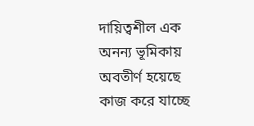দায়িত্বশীল এক অনন্য ভূমিকায় অবতীর্ণ হয়েছে কাজ করে যাচ্ছে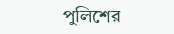পুলিশের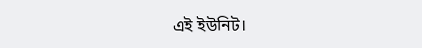এই ইউনিট।